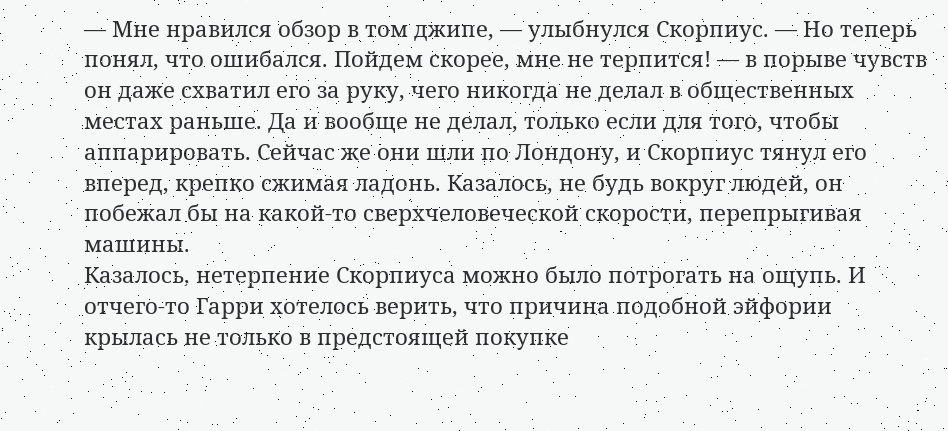— Мне нравился обзор в том джипе, — улыбнулся Скорпиус. — Но теперь понял, что ошибался. Пойдем скорее, мне не терпится! — в порыве чувств он даже схватил его за руку, чего никогда не делал в общественных местах раньше. Да и вообще не делал, только если для того, чтобы аппарировать. Сейчас же они шли по Лондону, и Скорпиус тянул его вперед, крепко сжимая ладонь. Казалось, не будь вокруг людей, он побежал бы на какой-то сверхчеловеческой скорости, перепрыгивая машины.
Казалось, нетерпение Скорпиуса можно было потрогать на ощупь. И отчего-то Гарри хотелось верить, что причина подобной эйфории крылась не только в предстоящей покупке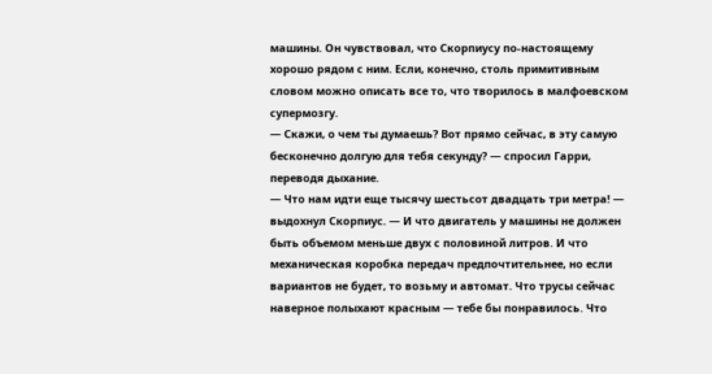машины. Он чувствовал, что Скорпиусу по-настоящему хорошо рядом с ним. Если, конечно, столь примитивным словом можно описать все то, что творилось в малфоевском супермозгу.
— Скажи, о чем ты думаешь? Вот прямо сейчас, в эту самую бесконечно долгую для тебя секунду? — спросил Гарри, переводя дыхание.
— Что нам идти еще тысячу шестьсот двадцать три метра! — выдохнул Скорпиус. — И что двигатель у машины не должен быть объемом меньше двух с половиной литров. И что механическая коробка передач предпочтительнее, но если вариантов не будет, то возьму и автомат. Что трусы сейчас наверное полыхают красным — тебе бы понравилось. Что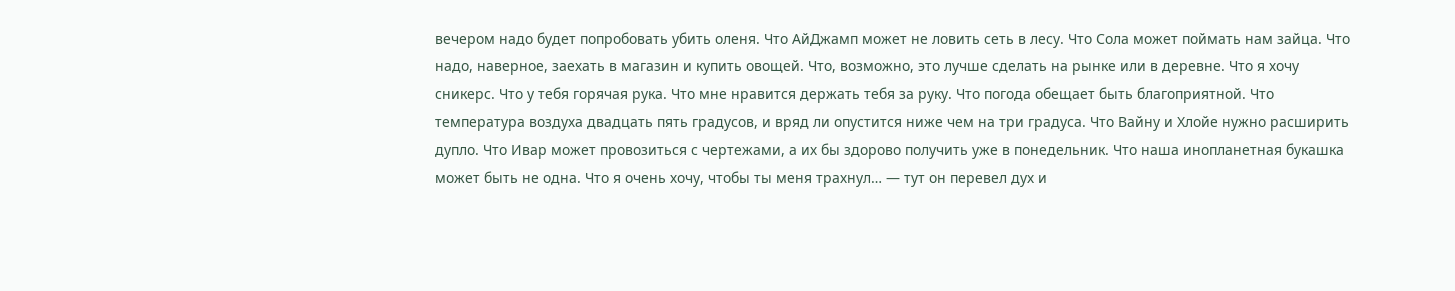вечером надо будет попробовать убить оленя. Что АйДжамп может не ловить сеть в лесу. Что Сола может поймать нам зайца. Что надо, наверное, заехать в магазин и купить овощей. Что, возможно, это лучше сделать на рынке или в деревне. Что я хочу сникерс. Что у тебя горячая рука. Что мне нравится держать тебя за руку. Что погода обещает быть благоприятной. Что температура воздуха двадцать пять градусов, и вряд ли опустится ниже чем на три градуса. Что Вайну и Хлойе нужно расширить дупло. Что Ивар может провозиться с чертежами, а их бы здорово получить уже в понедельник. Что наша инопланетная букашка может быть не одна. Что я очень хочу, чтобы ты меня трахнул… — тут он перевел дух и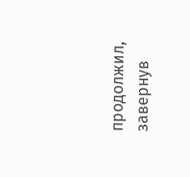продолжил, завернув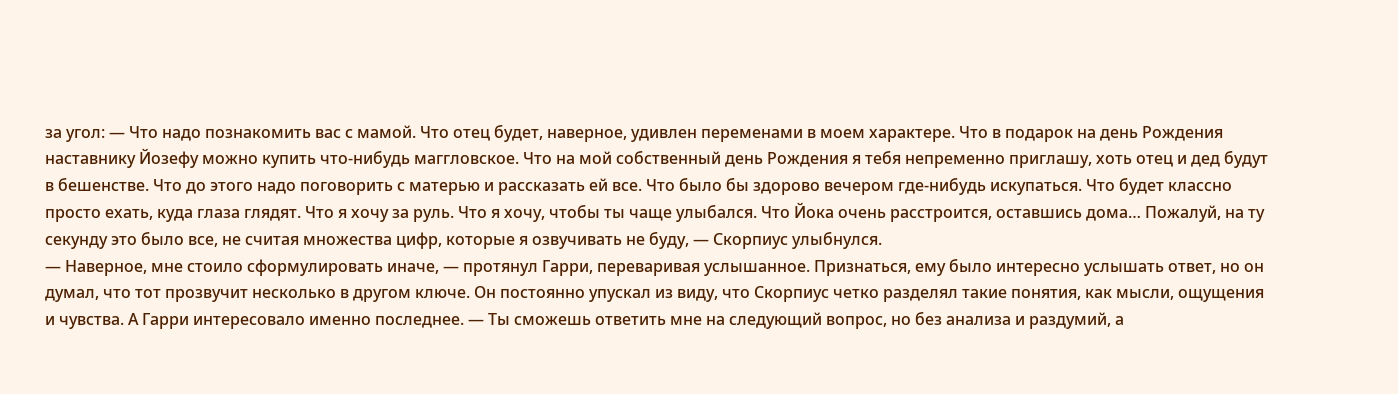за угол: — Что надо познакомить вас с мамой. Что отец будет, наверное, удивлен переменами в моем характере. Что в подарок на день Рождения наставнику Йозефу можно купить что-нибудь маггловское. Что на мой собственный день Рождения я тебя непременно приглашу, хоть отец и дед будут в бешенстве. Что до этого надо поговорить с матерью и рассказать ей все. Что было бы здорово вечером где-нибудь искупаться. Что будет классно просто ехать, куда глаза глядят. Что я хочу за руль. Что я хочу, чтобы ты чаще улыбался. Что Йока очень расстроится, оставшись дома… Пожалуй, на ту секунду это было все, не считая множества цифр, которые я озвучивать не буду, — Скорпиус улыбнулся.
— Наверное, мне стоило сформулировать иначе, — протянул Гарри, переваривая услышанное. Признаться, ему было интересно услышать ответ, но он думал, что тот прозвучит несколько в другом ключе. Он постоянно упускал из виду, что Скорпиус четко разделял такие понятия, как мысли, ощущения и чувства. А Гарри интересовало именно последнее. — Ты сможешь ответить мне на следующий вопрос, но без анализа и раздумий, а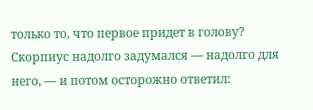только то, что первое придет в голову?
Скорпиус надолго задумался — надолго для него, — и потом осторожно ответил: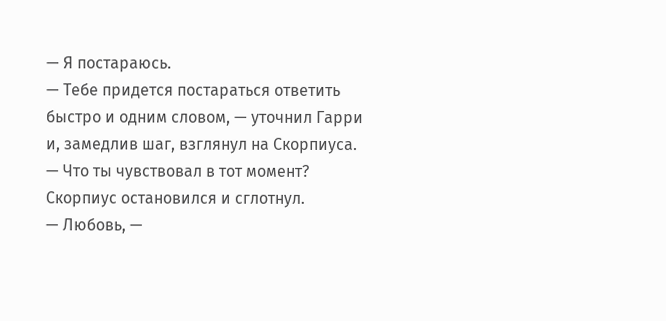— Я постараюсь.
— Тебе придется постараться ответить быстро и одним словом, — уточнил Гарри и, замедлив шаг, взглянул на Скорпиуса. — Что ты чувствовал в тот момент?
Скорпиус остановился и сглотнул.
— Любовь, —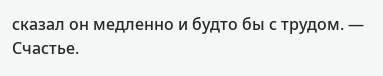сказал он медленно и будто бы с трудом. — Счастье.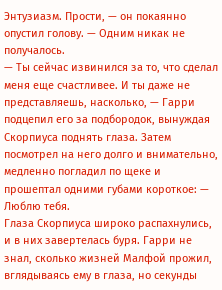Энтузиазм. Прости, — он покаянно опустил голову. — Одним никак не получалось.
— Ты сейчас извинился за то, что сделал меня еще счастливее. И ты даже не представляешь, насколько, — Гарри подцепил его за подбородок, вынуждая Скорпиуса поднять глаза. Затем посмотрел на него долго и внимательно, медленно погладил по щеке и прошептал одними губами короткое: — Люблю тебя.
Глаза Скорпиуса широко распахнулись, и в них завертелась буря. Гарри не знал, сколько жизней Малфой прожил, вглядываясь ему в глаза, но секунды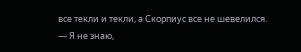все текли и текли, а Скорпиус все не шевелился.
— Я не знаю,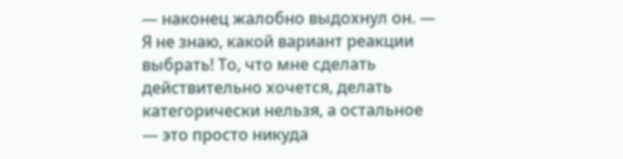— наконец жалобно выдохнул он. — Я не знаю, какой вариант реакции выбрать! То, что мне сделать действительно хочется, делать категорически нельзя, а остальное — это просто никуда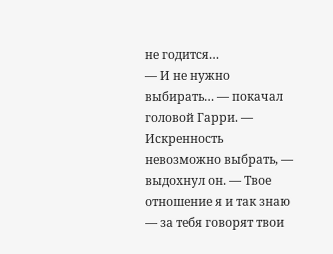не годится…
— И не нужно выбирать… — покачал головой Гарри. — Искренность невозможно выбрать, — выдохнул он. — Твое отношение я и так знаю — за тебя говорят твои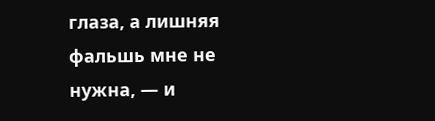глаза, а лишняя фальшь мне не нужна, — и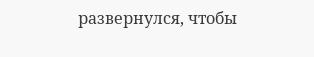развернулся, чтобы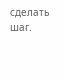сделать шаг.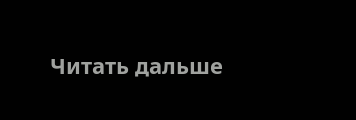Читать дальше